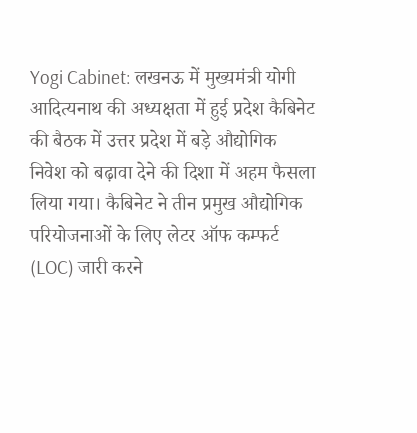Yogi Cabinet: लखनऊ में मुख्यमंत्री योगी आदित्यनाथ की अध्यक्षता में हुई प्रदेश कैबिनेट की बैठक में उत्तर प्रदेश में बड़े औद्योगिक निवेश को बढ़ावा देने की दिशा में अहम फैसला लिया गया। कैबिनेट ने तीन प्रमुख औद्योगिक परियोजनाओं के लिए लेटर ऑफ कम्फर्ट (LOC) जारी करने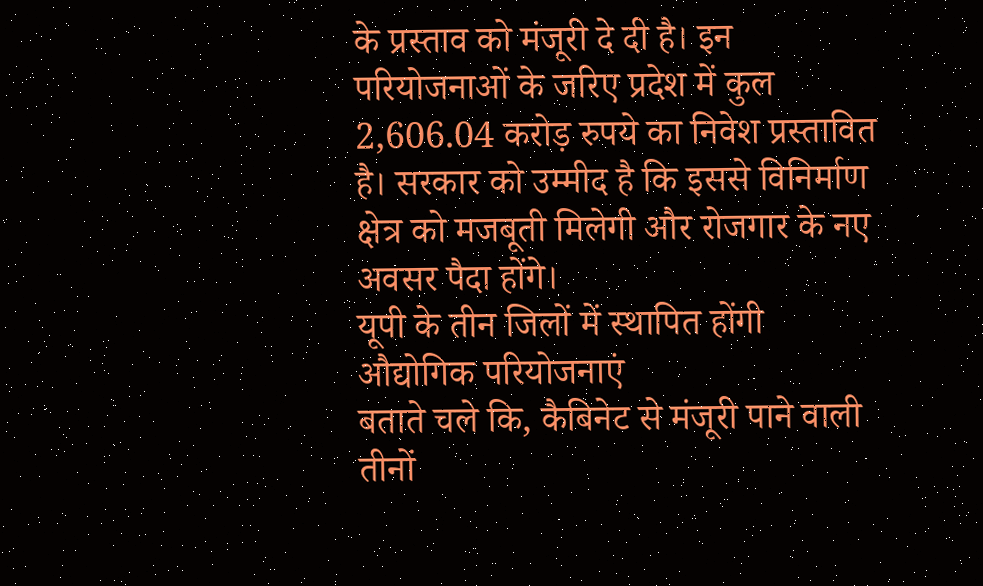के प्रस्ताव को मंजूरी दे दी है। इन परियोजनाओं के जरिए प्रदेश में कुल 2,606.04 करोड़ रुपये का निवेश प्रस्तावित है। सरकार को उम्मीद है कि इससे विनिर्माण क्षेत्र को मजबूती मिलेगी और रोजगार के नए अवसर पैदा होंगे।
यूपी के तीन जिलों में स्थापित होंगी औद्योगिक परियोजनाएं
बताते चले कि, कैबिनेट से मंजूरी पाने वाली तीनों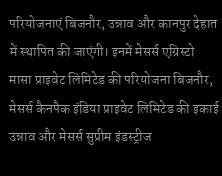परियोजनाएं बिजनौर, उन्नाव और कानपुर देहात में स्थापित की जाएंगी। इनमें मेसर्स एग्रिस्टो मासा प्राइवेट लिमिटेड की परियोजना बिजनौर, मेसर्स कैनपैक इंडिया प्राइवेट लिमिटेड की इकाई उन्नाव और मेसर्स सुप्रीम इंडस्ट्रीज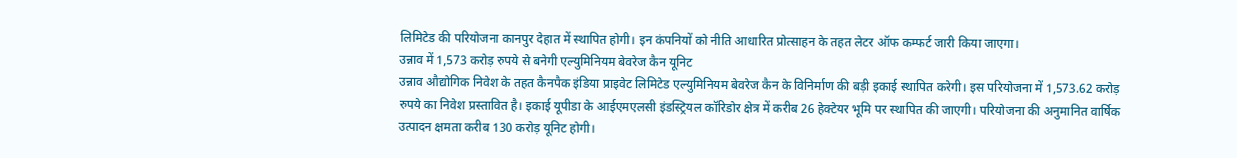लिमिटेड की परियोजना कानपुर देहात में स्थापित होगी। इन कंपनियों को नीति आधारित प्रोत्साहन के तहत लेटर ऑफ कम्फर्ट जारी किया जाएगा।
उन्नाव में 1,573 करोड़ रुपये से बनेगी एल्युमिनियम बेवरेज कैन यूनिट
उन्नाव औद्योगिक निवेश के तहत कैनपैक इंडिया प्राइवेट लिमिटेड एल्युमिनियम बेवरेज कैन के विनिर्माण की बड़ी इकाई स्थापित करेगी। इस परियोजना में 1,573.62 करोड़ रुपये का निवेश प्रस्तावित है। इकाई यूपीडा के आईएमएलसी इंडस्ट्रियल कॉरिडोर क्षेत्र में करीब 26 हेक्टेयर भूमि पर स्थापित की जाएगी। परियोजना की अनुमानित वार्षिक उत्पादन क्षमता करीब 130 करोड़ यूनिट होगी।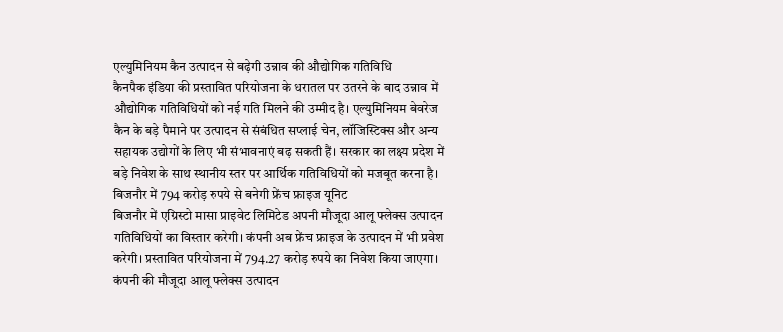एल्युमिनियम कैन उत्पादन से बढ़ेगी उन्नाव की औद्योगिक गतिविधि
कैनपैक इंडिया की प्रस्तावित परियोजना के धरातल पर उतरने के बाद उन्नाव में औद्योगिक गतिविधियों को नई गति मिलने की उम्मीद है। एल्युमिनियम बेवरेज कैन के बड़े पैमाने पर उत्पादन से संबंधित सप्लाई चेन, लॉजिस्टिक्स और अन्य सहायक उद्योगों के लिए भी संभावनाएं बढ़ सकती हैं। सरकार का लक्ष्य प्रदेश में बड़े निवेश के साथ स्थानीय स्तर पर आर्थिक गतिविधियों को मजबूत करना है।
बिजनौर में 794 करोड़ रुपये से बनेगी फ्रेंच फ्राइज यूनिट
बिजनौर में एग्रिस्टो मासा प्राइवेट लिमिटेड अपनी मौजूदा आलू फ्लेक्स उत्पादन गतिविधियों का विस्तार करेगी। कंपनी अब फ्रेंच फ्राइज के उत्पादन में भी प्रवेश करेगी। प्रस्तावित परियोजना में 794.27 करोड़ रुपये का निवेश किया जाएगा। कंपनी की मौजूदा आलू फ्लेक्स उत्पादन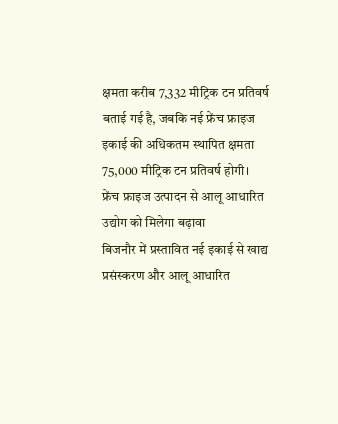क्षमता करीब 7,332 मीट्रिक टन प्रतिवर्ष बताई गई है, जबकि नई फ्रेंच फ्राइज इकाई की अधिकतम स्थापित क्षमता 75,000 मीट्रिक टन प्रतिवर्ष होगी।
फ्रेंच फ्राइज उत्पादन से आलू आधारित उद्योग को मिलेगा बढ़ावा
बिजनौर में प्रस्तावित नई इकाई से खाद्य प्रसंस्करण और आलू आधारित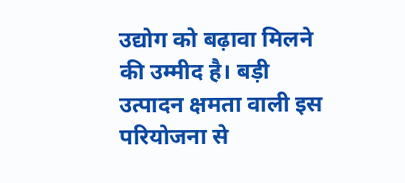उद्योग को बढ़ावा मिलने की उम्मीद है। बड़ी उत्पादन क्षमता वाली इस परियोजना से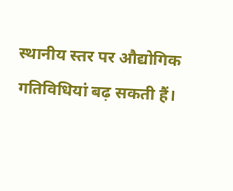स्थानीय स्तर पर औद्योगिक गतिविधियां बढ़ सकती हैं।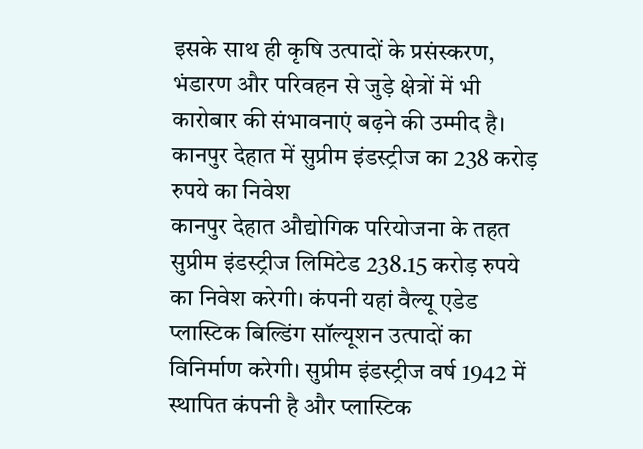इसके साथ ही कृषि उत्पादों के प्रसंस्करण, भंडारण और परिवहन से जुड़े क्षेत्रों में भी कारोबार की संभावनाएं बढ़ने की उम्मीद है।
कानपुर देहात में सुप्रीम इंडस्ट्रीज का 238 करोड़ रुपये का निवेश
कानपुर देहात औद्योगिक परियोजना के तहत सुप्रीम इंडस्ट्रीज लिमिटेड 238.15 करोड़ रुपये का निवेश करेगी। कंपनी यहां वैल्यू एडेड प्लास्टिक बिल्डिंग सॉल्यूशन उत्पादों का विनिर्माण करेगी। सुप्रीम इंडस्ट्रीज वर्ष 1942 में स्थापित कंपनी है और प्लास्टिक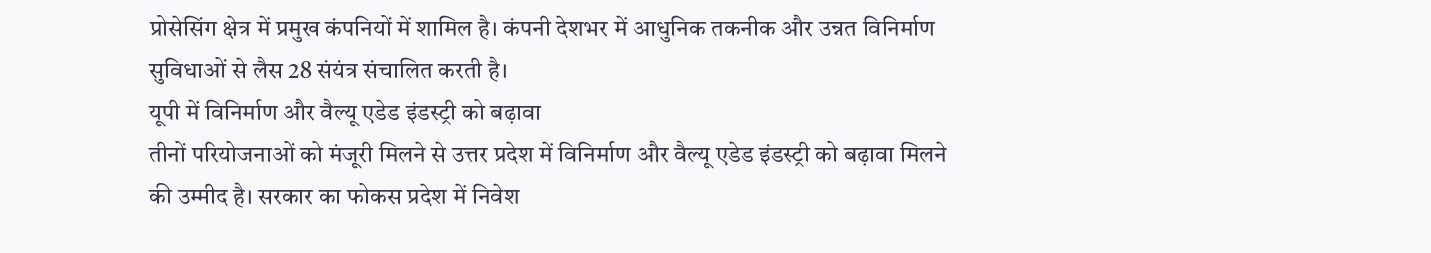प्रोसेसिंग क्षेत्र में प्रमुख कंपनियों में शामिल है। कंपनी देशभर में आधुनिक तकनीक और उन्नत विनिर्माण सुविधाओं से लैस 28 संयंत्र संचालित करती है।
यूपी में विनिर्माण और वैल्यू एडेड इंडस्ट्री को बढ़ावा
तीनों परियोजनाओं को मंजूरी मिलने से उत्तर प्रदेश में विनिर्माण और वैल्यू एडेड इंडस्ट्री को बढ़ावा मिलने की उम्मीद है। सरकार का फोकस प्रदेश में निवेश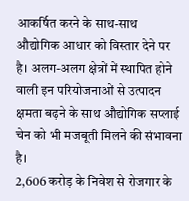आकर्षित करने के साथ-साथ औद्योगिक आधार को विस्तार देने पर है। अलग-अलग क्षेत्रों में स्थापित होने वाली इन परियोजनाओं से उत्पादन क्षमता बढ़ने के साथ औद्योगिक सप्लाई चेन को भी मजबूती मिलने की संभावना है।
2,606 करोड़ के निवेश से रोजगार के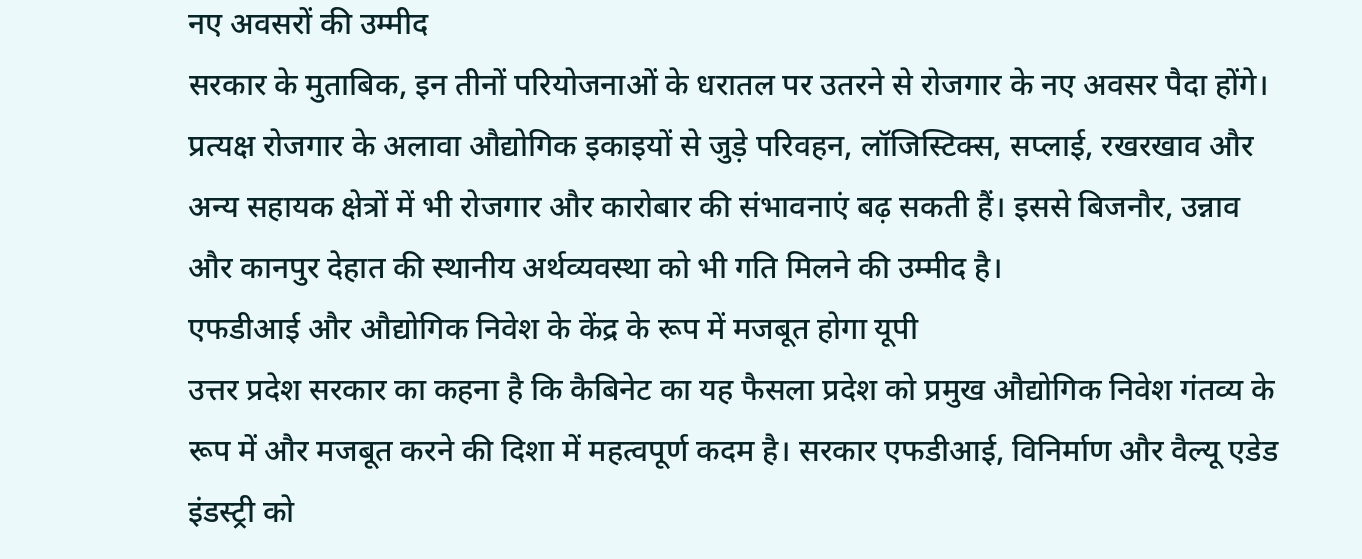नए अवसरों की उम्मीद
सरकार के मुताबिक, इन तीनों परियोजनाओं के धरातल पर उतरने से रोजगार के नए अवसर पैदा होंगे। प्रत्यक्ष रोजगार के अलावा औद्योगिक इकाइयों से जुड़े परिवहन, लॉजिस्टिक्स, सप्लाई, रखरखाव और अन्य सहायक क्षेत्रों में भी रोजगार और कारोबार की संभावनाएं बढ़ सकती हैं। इससे बिजनौर, उन्नाव और कानपुर देहात की स्थानीय अर्थव्यवस्था को भी गति मिलने की उम्मीद है।
एफडीआई और औद्योगिक निवेश के केंद्र के रूप में मजबूत होगा यूपी
उत्तर प्रदेश सरकार का कहना है कि कैबिनेट का यह फैसला प्रदेश को प्रमुख औद्योगिक निवेश गंतव्य के रूप में और मजबूत करने की दिशा में महत्वपूर्ण कदम है। सरकार एफडीआई, विनिर्माण और वैल्यू एडेड इंडस्ट्री को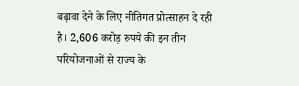बढ़ावा देने के लिए नीतिगत प्रोत्साहन दे रही है। 2,606 करोड़ रुपये की इन तीन परियोजनाओं से राज्य के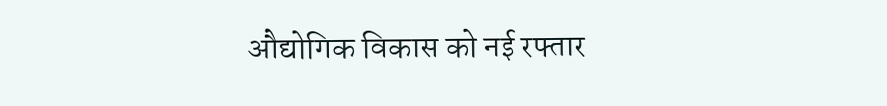औद्योगिक विकास को नई रफ्तार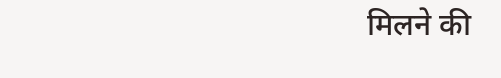मिलने की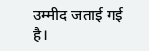उम्मीद जताई गई है।